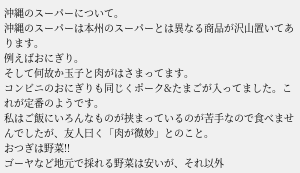沖縄のスーパーについて。
沖縄のスーパーは本州のスーパーとは異なる商品が沢山置いてあります。
例えばおにぎり。
そして何故か玉子と肉がはさまってます。
コンビニのおにぎりも同じくポーク&たまごが入ってました。これが定番のようです。
私はご飯にいろんなものが挟まっているのが苦手なので食べませんでしたが、友人曰く「肉が微妙」とのこと。
おつぎは野菜!!
ゴーヤなど地元で採れる野菜は安いが、それ以外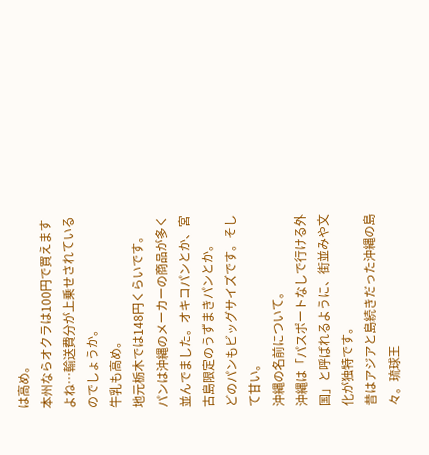は高め。
本州ならオクラは100円で買えますよね…輸送費分が上乗せされているのでしょうか。
牛乳も高め。
地元栃木では148円くらいです。
パンは沖縄のメーカーの商品が多く並んでました。オキコパンとか、宮古島限定のうずまきパンとか。
どのパンもビッグサイズです。そして甘い。
沖縄の名前について。
沖縄は「パスポートなしで行ける外国」と呼ばれるように、街並みや文化が独特です。
昔はアジアと島続きだった沖縄の島々。琉球王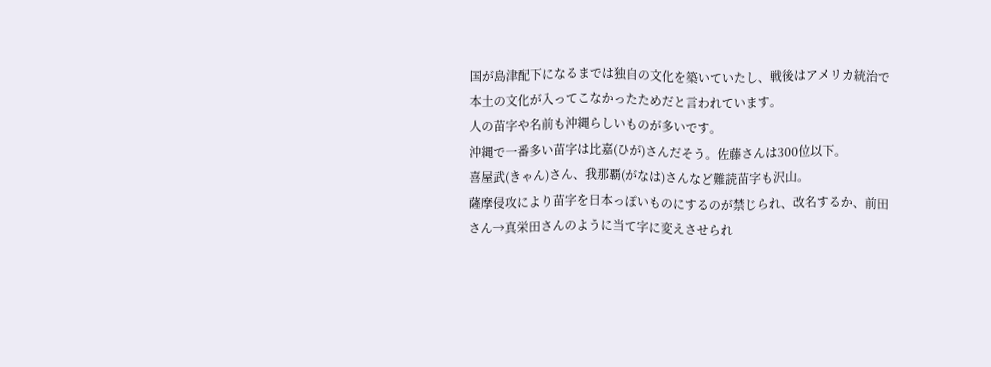国が島津配下になるまでは独自の文化を築いていたし、戦後はアメリカ統治で本土の文化が入ってこなかったためだと言われています。
人の苗字や名前も沖縄らしいものが多いです。
沖縄で一番多い苗字は比嘉(ひが)さんだそう。佐藤さんは300位以下。
喜屋武(きゃん)さん、我那覇(がなは)さんなど難読苗字も沢山。
薩摩侵攻により苗字を日本っぽいものにするのが禁じられ、改名するか、前田さん→真栄田さんのように当て字に変えさせられ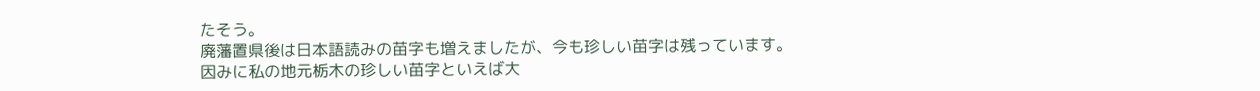たそう。
廃藩置県後は日本語読みの苗字も増えましたが、今も珍しい苗字は残っています。
因みに私の地元栃木の珍しい苗字といえば大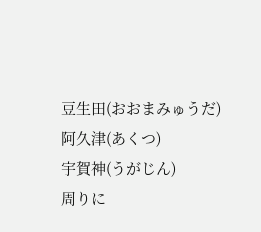豆生田(おおまみゅうだ)
阿久津(あくつ)
宇賀神(うがじん)
周りに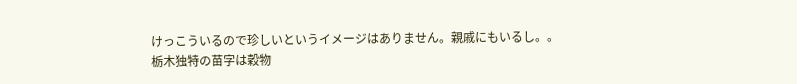けっこういるので珍しいというイメージはありません。親戚にもいるし。。
栃木独特の苗字は穀物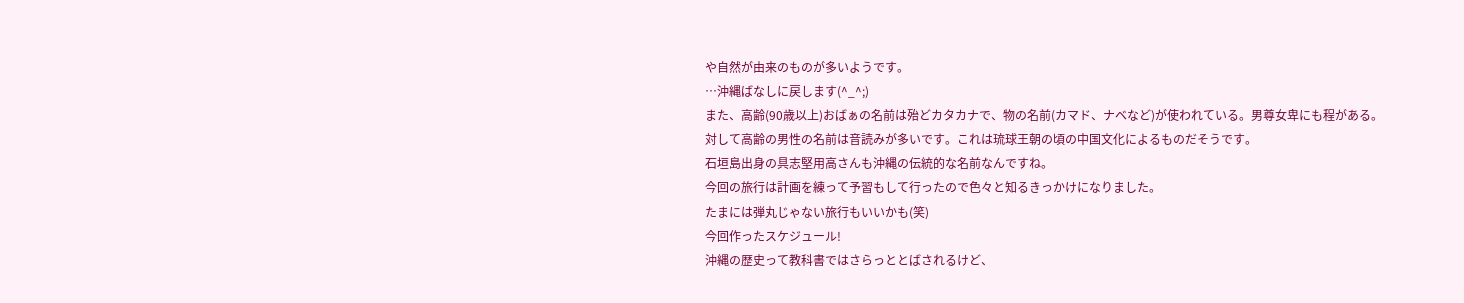や自然が由来のものが多いようです。
…沖縄ばなしに戻します(^_^;)
また、高齢(90歳以上)おばぁの名前は殆どカタカナで、物の名前(カマド、ナベなど)が使われている。男尊女卑にも程がある。
対して高齢の男性の名前は音読みが多いです。これは琉球王朝の頃の中国文化によるものだそうです。
石垣島出身の具志堅用高さんも沖縄の伝統的な名前なんですね。
今回の旅行は計画を練って予習もして行ったので色々と知るきっかけになりました。
たまには弾丸じゃない旅行もいいかも(笑)
今回作ったスケジュール!
沖縄の歴史って教科書ではさらっととばされるけど、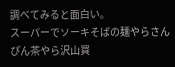調べてみると面白い。
スーパーでソーキそばの麺やらさんぴん茶やら沢山買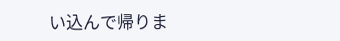い込んで帰りま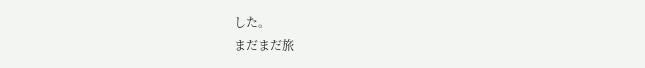した。
まだまだ旅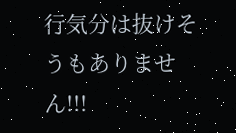行気分は抜けそうもありません!!!